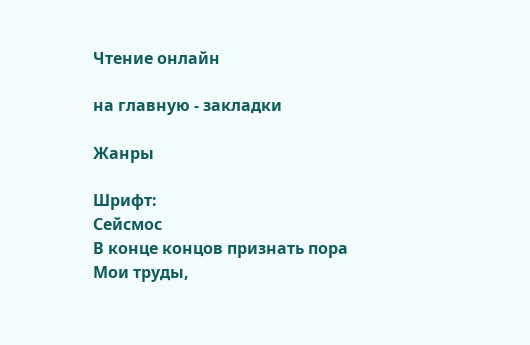Чтение онлайн

на главную - закладки

Жанры

Шрифт:
Сейсмос
В конце концов признать пора Мои труды,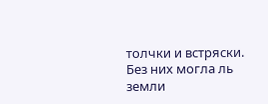толчки и встряски. Без них могла ль земли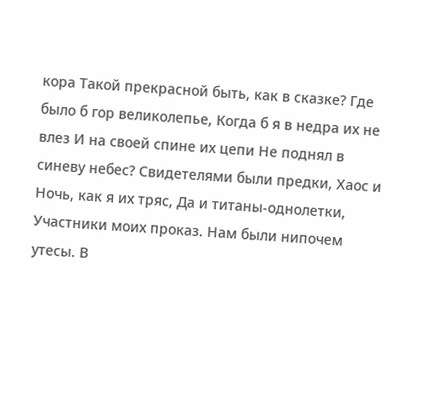кора Такой прекрасной быть, как в сказке? Где было б гор великолепье, Когда б я в недра их не влез И на своей спине их цепи Не поднял в синеву небес? Свидетелями были предки, Хаос и Ночь, как я их тряс, Да и титаны-однолетки, Участники моих проказ. Нам были нипочем утесы. В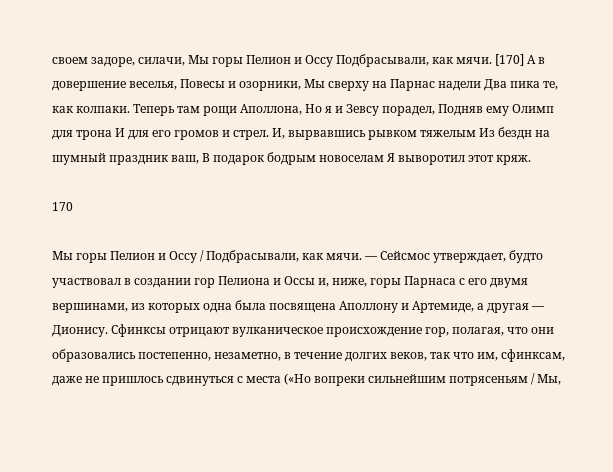своем задоре, силачи, Мы горы Пелион и Оссу Подбрасывали, как мячи. [170] А в довершение веселья, Повесы и озорники, Мы сверху на Парнас надели Два пика те, как колпаки. Теперь там рощи Аполлона, Но я и Зевсу порадел, Подняв ему Олимп для трона И для его громов и стрел. И, вырвавшись рывком тяжелым Из бездн на шумный праздник ваш, В подарок бодрым новоселам Я выворотил этот кряж.

170

Мы горы Пелион и Оссу / Подбрасывали, как мячи. — Сейсмос утверждает, будто участвовал в создании гор Пелиона и Оссы и, ниже, горы Парнаса с его двумя вершинами, из которых одна была посвящена Аполлону и Артемиде, а другая — Дионису. Сфинксы отрицают вулканическое происхождение гор, полагая, что они образовались постепенно, незаметно, в течение долгих веков, так что им, сфинксам, даже не пришлось сдвинуться с места («Но вопреки сильнейшим потрясеньям / Мы,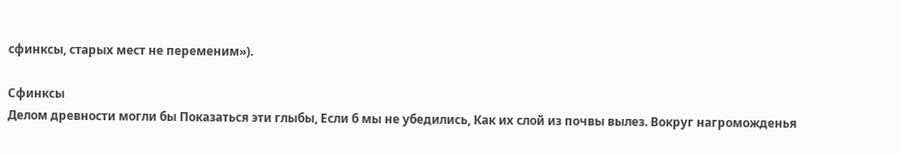сфинксы, старых мест не переменим»).

Сфинксы
Делом древности могли бы Показаться эти глыбы, Если б мы не убедились, Как их слой из почвы вылез. Вокруг нагроможденья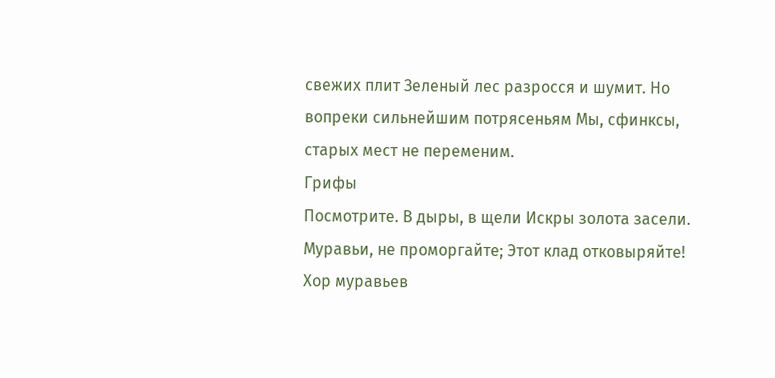свежих плит Зеленый лес разросся и шумит. Но вопреки сильнейшим потрясеньям Мы, сфинксы, старых мест не переменим.
Грифы
Посмотрите. В дыры, в щели Искры золота засели. Муравьи, не проморгайте; Этот клад отковыряйте!
Хор муравьев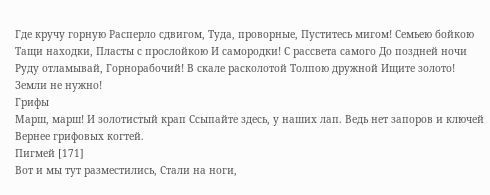Где кручу горную Расперло сдвигом, Туда, проворные, Пуститесь мигом! Семьею бойкою Тащи находки, Пласты с прослойкою И самородки! С рассвета самого До поздней ночи Руду отламывай, Горнорабочий! В скале расколотой Толпою дружной Ищите золото! Земли не нужно!
Грифы
Марш, марш! И золотистый крап Ссыпайте здесь, у наших лап. Ведь нет запоров и ключей Вернее грифовых когтей.
Пигмей [171]
Вот и мы тут разместились, Стали на ноги,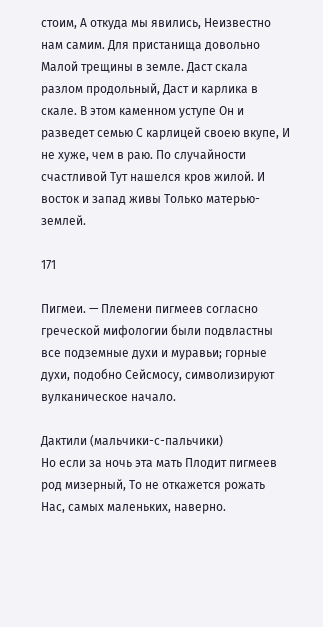стоим, А откуда мы явились, Неизвестно нам самим. Для пристанища довольно Малой трещины в земле. Даст скала разлом продольный, Даст и карлика в скале. В этом каменном уступе Он и разведет семью С карлицей своею вкупе, И не хуже, чем в раю. По случайности счастливой Тут нашелся кров жилой. И восток и запад живы Только матерью-землей.

171

Пигмеи. — Племени пигмеев согласно греческой мифологии были подвластны все подземные духи и муравьи; горные духи, подобно Сейсмосу, символизируют вулканическое начало.

Дактили (мальчики-с-пальчики)
Но если за ночь эта мать Плодит пигмеев род мизерный, То не откажется рожать Нас, самых маленьких, наверно.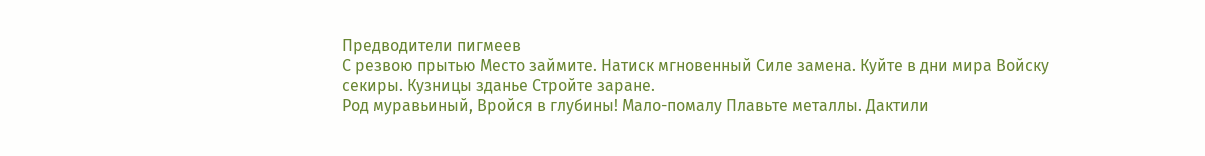Предводители пигмеев
С резвою прытью Место займите. Натиск мгновенный Силе замена. Куйте в дни мира Войску секиры. Кузницы зданье Стройте заране.
Род муравьиный, Вройся в глубины! Мало-помалу Плавьте металлы. Дактили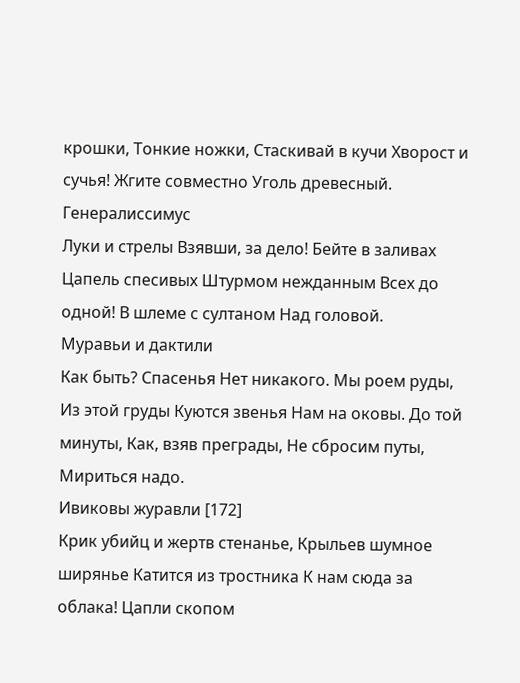крошки, Тонкие ножки, Стаскивай в кучи Хворост и сучья! Жгите совместно Уголь древесный.
Генералиссимус
Луки и стрелы Взявши, за дело! Бейте в заливах Цапель спесивых Штурмом нежданным Всех до одной! В шлеме с султаном Над головой.
Муравьи и дактили
Как быть? Спасенья Нет никакого. Мы роем руды, Из этой груды Куются звенья Нам на оковы. До той минуты, Как, взяв преграды, Не сбросим путы, Мириться надо.
Ивиковы журавли [172]
Крик убийц и жертв стенанье, Крыльев шумное ширянье Катится из тростника К нам сюда за облака! Цапли скопом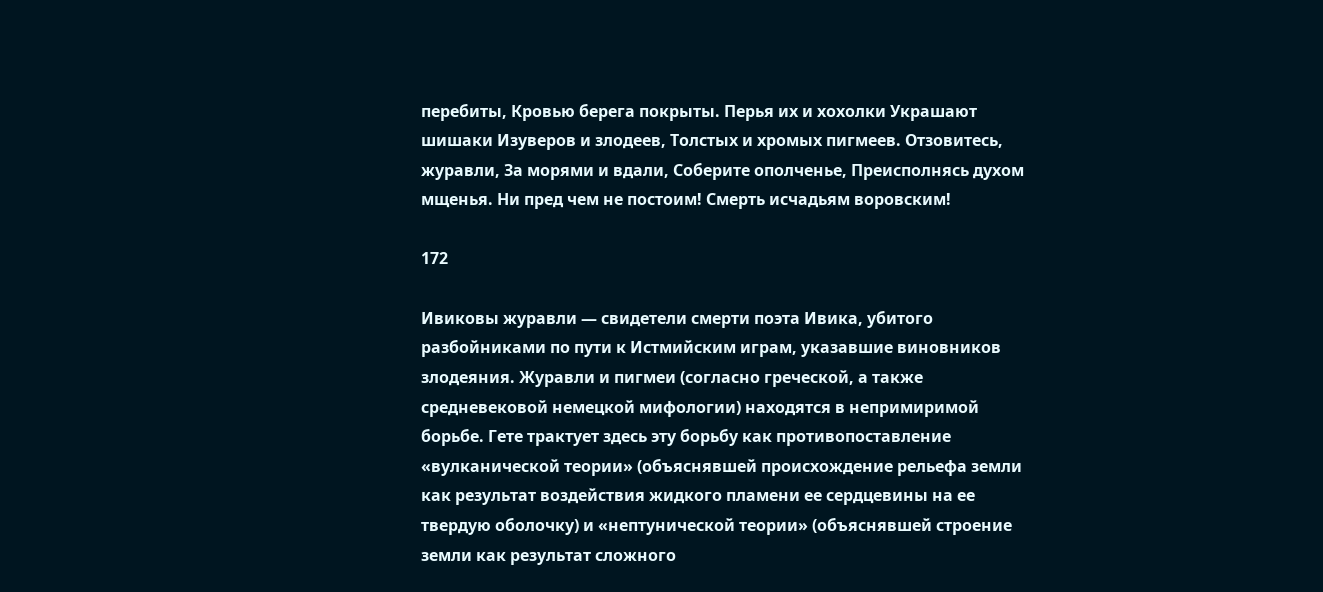перебиты, Кровью берега покрыты. Перья их и хохолки Украшают шишаки Изуверов и злодеев, Толстых и хромых пигмеев. Отзовитесь, журавли, За морями и вдали, Соберите ополченье, Преисполнясь духом мщенья. Ни пред чем не постоим! Смерть исчадьям воровским!

172

Ивиковы журавли — свидетели смерти поэта Ивика, убитого разбойниками по пути к Истмийским играм, указавшие виновников злодеяния. Журавли и пигмеи (согласно греческой, а также средневековой немецкой мифологии) находятся в непримиримой борьбе. Гете трактует здесь эту борьбу как противопоставление «вулканической теории» (объяснявшей происхождение рельефа земли как результат воздействия жидкого пламени ее сердцевины на ее твердую оболочку) и «нептунической теории» (объяснявшей строение земли как результат сложного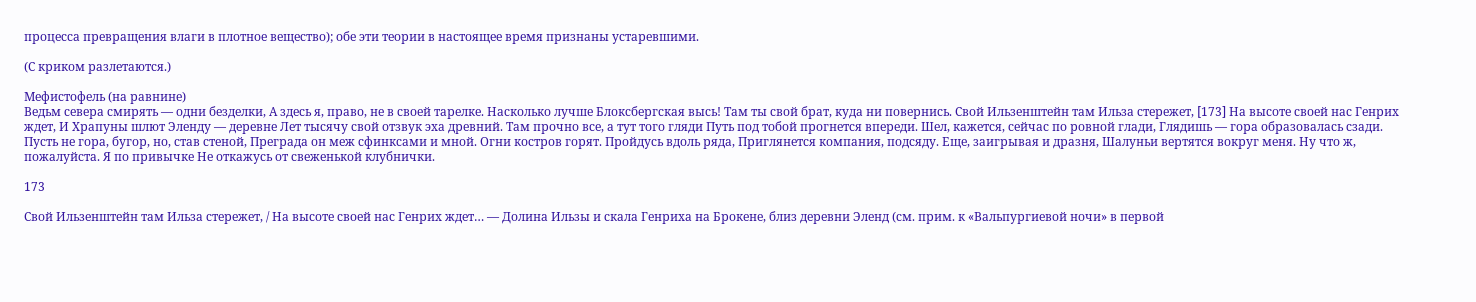процесса превращения влаги в плотное вещество); обе эти теории в настоящее время признаны устаревшими.

(С криком разлетаются.)

Мефистофель (на равнине)
Ведьм севера смирять — одни безделки, А здесь я, право, не в своей тарелке. Насколько лучше Блоксбергская высь! Там ты свой брат, куда ни повернись. Свой Ильзенштейн там Ильза стережет, [173] На высоте своей нас Генрих ждет, И Храпуны шлют Эленду — деревне Лет тысячу свой отзвук эха древний. Там прочно все, а тут того гляди Путь под тобой прогнется впереди. Шел, кажется, сейчас по ровной глади, Глядишь — гора образовалась сзади. Пусть не гора, бугор, но, став стеной, Преграда он меж сфинксами и мной. Огни костров горят. Пройдусь вдоль ряда, Приглянется компания, подсяду. Еще, заигрывая и дразня, Шалуньи вертятся вокруг меня. Ну что ж, пожалуйста. Я по привычке Не откажусь от свеженькой клубнички.

173

Свой Ильзенштейн там Ильза стережет, / На высоте своей нас Генрих ждет… — Долина Ильзы и скала Генриха на Брокене, близ деревни Эленд (см. прим. к «Вальпургиевой ночи» в первой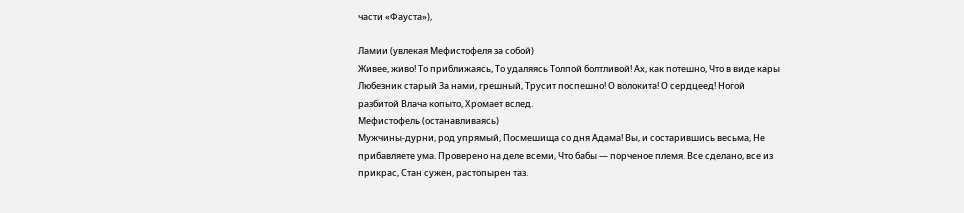части «Фауста»),

Ламии (увлекая Мефистофеля за собой)
Живее, живо! То приближаясь, То удаляясь Толпой болтливой! Ах, как потешно, Что в виде кары Любезник старый За нами, грешный, Трусит поспешно! О волокита! О сердцеед! Ногой разбитой Влача копыто, Хромает вслед.
Мефистофель (останавливаясь)
Мужчины-дурни, род упрямый, Посмешища со дня Адама! Вы, и состарившись весьма, Не прибавляете ума. Проверено на деле всеми, Что бабы — порченое племя. Все сделано, все из прикрас, Стан сужен, растопырен таз.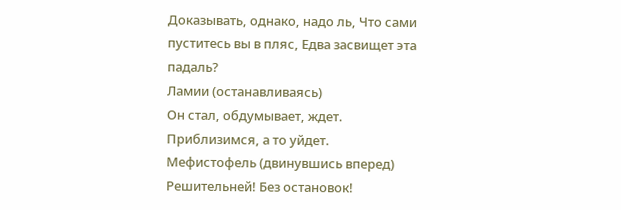Доказывать, однако, надо ль, Что сами пуститесь вы в пляс, Едва засвищет эта падаль?
Ламии (останавливаясь)
Он стал, обдумывает, ждет. Приблизимся, а то уйдет.
Мефистофель (двинувшись вперед)
Решительней! Без остановок!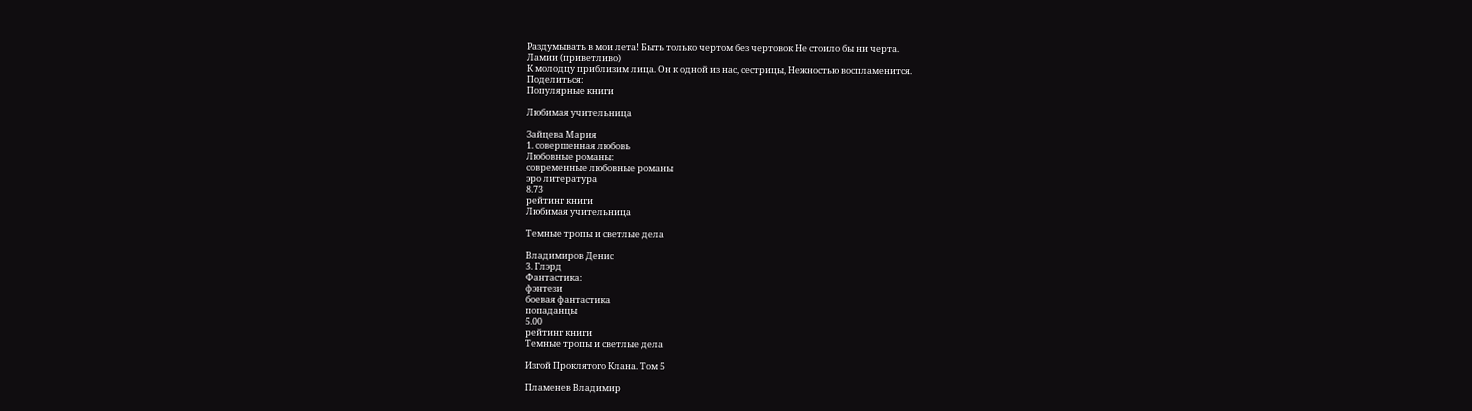Раздумывать в мои лета! Быть только чертом без чертовок Не стоило бы ни черта.
Ламии (приветливо)
К молодцу приблизим лица. Он к одной из нас, сестрицы, Нежностью воспламенится.
Поделиться:
Популярные книги

Любимая учительница

Зайцева Мария
1. совершенная любовь
Любовные романы:
современные любовные романы
эро литература
8.73
рейтинг книги
Любимая учительница

Темные тропы и светлые дела

Владимиров Денис
3. Глэрд
Фантастика:
фэнтези
боевая фантастика
попаданцы
5.00
рейтинг книги
Темные тропы и светлые дела

Изгой Проклятого Клана. Том 5

Пламенев Владимир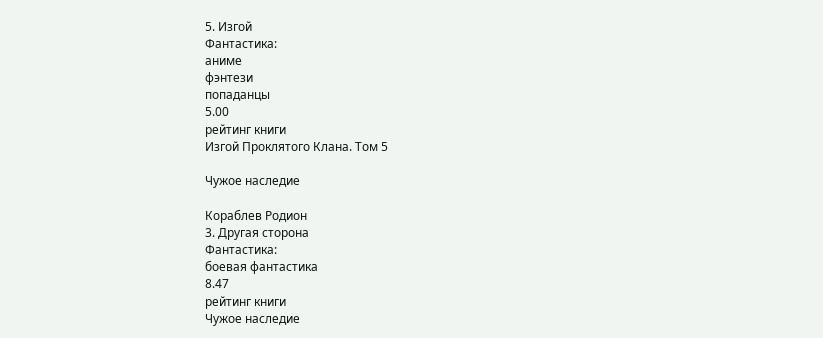5. Изгой
Фантастика:
аниме
фэнтези
попаданцы
5.00
рейтинг книги
Изгой Проклятого Клана. Том 5

Чужое наследие

Кораблев Родион
3. Другая сторона
Фантастика:
боевая фантастика
8.47
рейтинг книги
Чужое наследие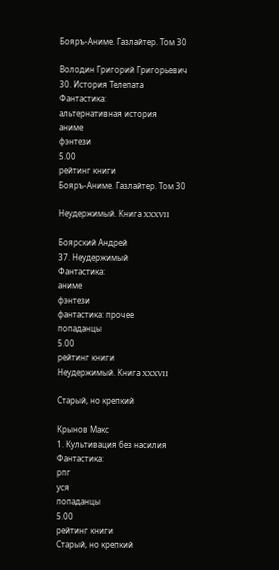Бояръ-Аниме. Газлайтер. Том 30

Володин Григорий Григорьевич
30. История Телепата
Фантастика:
альтернативная история
аниме
фэнтези
5.00
рейтинг книги
Бояръ-Аниме. Газлайтер. Том 30

Неудержимый. Книга XXXVII

Боярский Андрей
37. Неудержимый
Фантастика:
аниме
фэнтези
фантастика: прочее
попаданцы
5.00
рейтинг книги
Неудержимый. Книга XXXVII

Старый, но крепкий

Крынов Макс
1. Культивация без насилия
Фантастика:
рпг
уся
попаданцы
5.00
рейтинг книги
Старый, но крепкий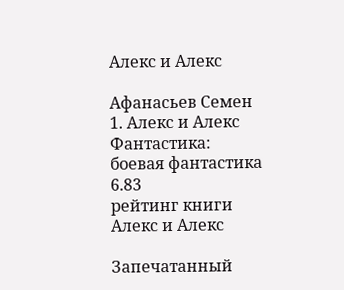Алекс и Алекс

Афанасьев Семен
1. Алекс и Алекс
Фантастика:
боевая фантастика
6.83
рейтинг книги
Алекс и Алекс

Запечатанный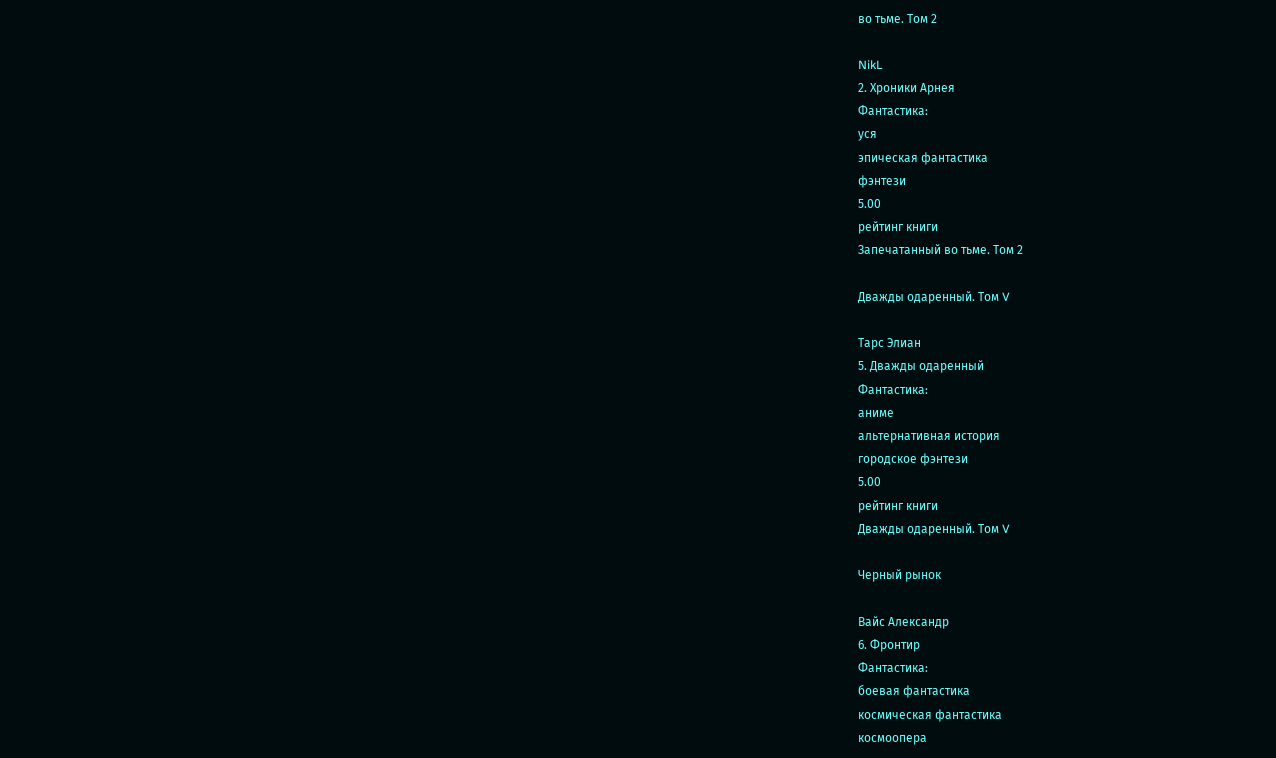во тьме. Том 2

NikL
2. Хроники Арнея
Фантастика:
уся
эпическая фантастика
фэнтези
5.00
рейтинг книги
Запечатанный во тьме. Том 2

Дважды одаренный. Том V

Тарс Элиан
5. Дважды одаренный
Фантастика:
аниме
альтернативная история
городское фэнтези
5.00
рейтинг книги
Дважды одаренный. Том V

Черный рынок

Вайс Александр
6. Фронтир
Фантастика:
боевая фантастика
космическая фантастика
космоопера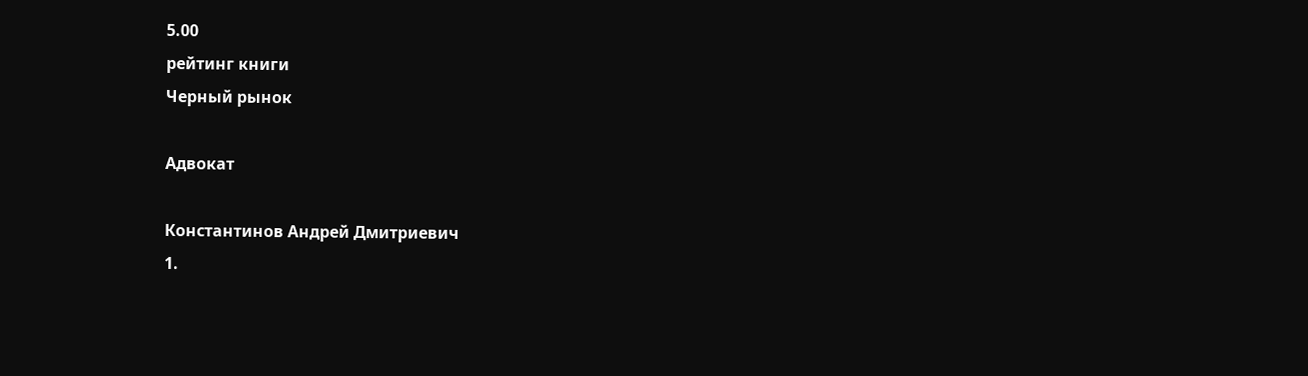5.00
рейтинг книги
Черный рынок

Адвокат

Константинов Андрей Дмитриевич
1.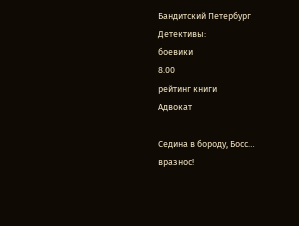Бандитский Петербург
Детективы:
боевики
8.00
рейтинг книги
Адвокат

Седина в бороду, Босс… вразнос!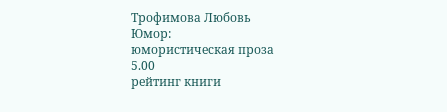Трофимова Любовь
Юмор:
юмористическая проза
5.00
рейтинг книги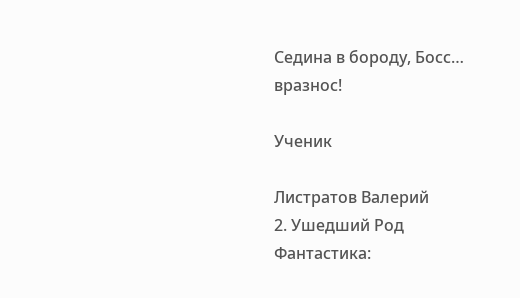Седина в бороду, Босс… вразнос!

Ученик

Листратов Валерий
2. Ушедший Род
Фантастика: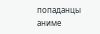попаданцы
аниме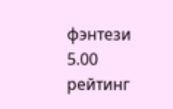фэнтези
5.00
рейтинг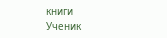книги
Ученик